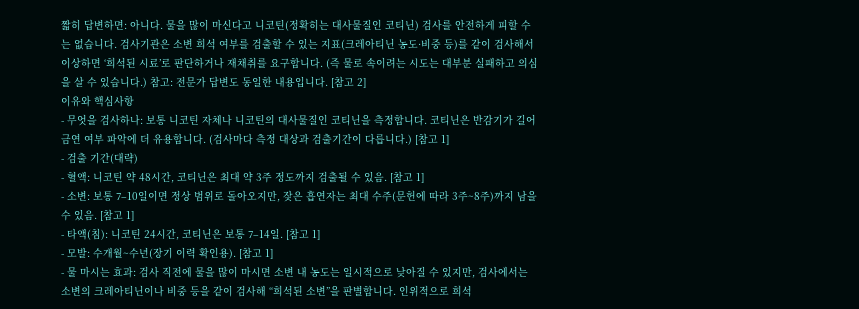짧히 답변하면: 아니다. 물을 많이 마신다고 니코틴(정확히는 대사물질인 코티닌) 검사를 안전하게 피할 수는 없습니다. 검사기관은 소변 희석 여부를 검출할 수 있는 지표(크레아티닌 농도·비중 등)를 같이 검사해서 이상하면 ‘희석된 시료’로 판단하거나 재채취를 요구합니다. (즉 물로 속이려는 시도는 대부분 실패하고 의심을 살 수 있습니다.) 참고: 전문가 답변도 동일한 내용입니다. [참고 2]
이유와 핵심사항
- 무엇을 검사하나: 보통 니코틴 자체나 니코틴의 대사물질인 코티닌을 측정합니다. 코티닌은 반감기가 길어 금연 여부 파악에 더 유용합니다. (검사마다 측정 대상과 검출기간이 다릅니다.) [참고 1]
- 검출 기간(대략)
- 혈액: 니코틴 약 48시간, 코티닌은 최대 약 3주 정도까지 검출될 수 있음. [참고 1]
- 소변: 보통 7–10일이면 정상 범위로 돌아오지만, 잦은 흡연자는 최대 수주(문헌에 따라 3주~8주)까지 남을 수 있음. [참고 1]
- 타액(침): 니코틴 24시간, 코티닌은 보통 7–14일. [참고 1]
- 모발: 수개월~수년(장기 이력 확인용). [참고 1]
- 물 마시는 효과: 검사 직전에 물을 많이 마시면 소변 내 농도는 일시적으로 낮아질 수 있지만, 검사에서는 소변의 크레아티닌이나 비중 등을 같이 검사해 “희석된 소변”을 판별합니다. 인위적으로 희석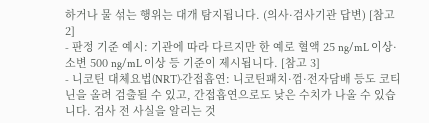하거나 물 섞는 행위는 대개 탐지됩니다. (의사·검사기관 답변) [참고 2]
- 판정 기준 예시: 기관에 따라 다르지만 한 예로 혈액 25 ng/mL 이상·소변 500 ng/mL 이상 등 기준이 제시됩니다. [참고 3]
- 니코틴 대체요법(NRT)·간접흡연: 니코틴패치·껌·전자담배 등도 코티닌을 올려 검출될 수 있고, 간접흡연으로도 낮은 수치가 나올 수 있습니다. 검사 전 사실을 알리는 것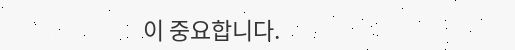이 중요합니다.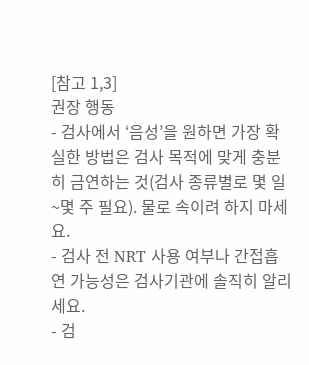[참고 1,3]
권장 행동
- 검사에서 ‘음성’을 원하면 가장 확실한 방법은 검사 목적에 맞게 충분히 금연하는 것(검사 종류별로 몇 일~몇 주 필요). 물로 속이려 하지 마세요.
- 검사 전 NRT 사용 여부나 간접흡연 가능성은 검사기관에 솔직히 알리세요.
- 검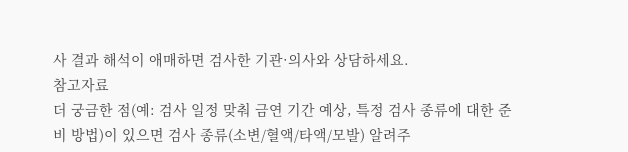사 결과 해석이 애매하면 검사한 기관·의사와 상담하세요.
참고자료
더 궁금한 점(예: 검사 일정 맞춰 금연 기간 예상, 특정 검사 종류에 대한 준비 방법)이 있으면 검사 종류(소변/혈액/타액/모발) 알려주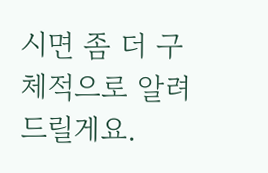시면 좀 더 구체적으로 알려드릴게요.